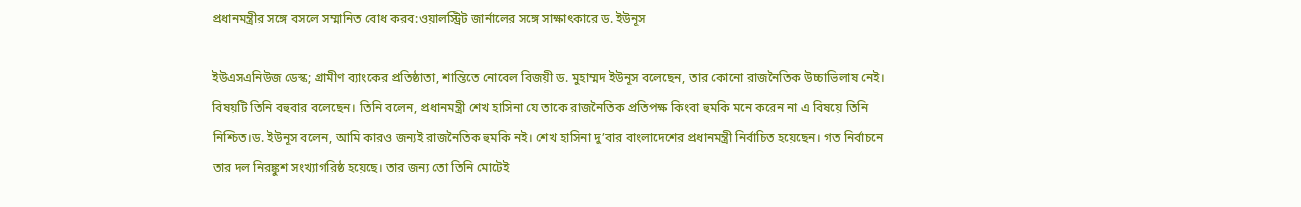প্রধানমন্ত্রীর সঙ্গে বসলে সম্মানিত বোধ করব:ওয়ালস্ট্রিট জার্নালের সঙ্গে সাক্ষাৎকারে ড. ইউনূস

ইউএসএনিউজ ডেস্ক; গ্রামীণ ব্যাংকের প্রতিষ্ঠাতা, শান্তিতে নোবেল বিজয়ী ড. মুহাম্মদ ইউনূস বলেছেন, তার কোনো রাজনৈতিক উচ্চাভিলাষ নেই। বিষয়টি তিনি বহুবার বলেছেন। তিনি বলেন, প্রধানমন্ত্রী শেখ হাসিনা যে তাকে রাজনৈতিক প্রতিপক্ষ কিংবা হুমকি মনে করেন না এ বিষয়ে তিনি নিশ্চিত।ড. ইউনূস বলেন, আমি কারও জন্যই রাজনৈতিক হুমকি নই। শেখ হাসিনা দু’বার বাংলাদেশের প্রধানমন্ত্রী নির্বাচিত হয়েছেন। গত নির্বাচনে তার দল নিরঙ্কুশ সংখ্যাগরিষ্ঠ হয়েছে। তার জন্য তো তিনি মোটেই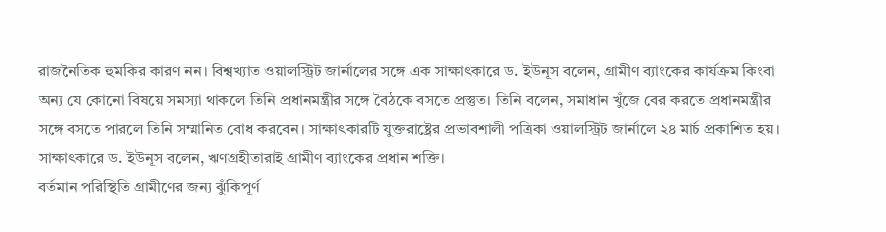রাজনৈতিক হুমকির কারণ নন। বিশ্বখ্যাত ওয়ালস্ট্রিট জার্নালের সঙ্গে এক সাক্ষাৎকারে ড. ইউনূস বলেন, গ্রামীণ ব্যাংকের কার্যক্রম কিংবা অন্য যে কোনো বিষয়ে সমস্যা থাকলে তিনি প্রধানমন্ত্রীর সঙ্গে বৈঠকে বসতে প্রস্তুত। তিনি বলেন, সমাধান খুঁজে বের করতে প্রধানমন্ত্রীর সঙ্গে বসতে পারলে তিনি সম্মানিত বোধ করবেন। সাক্ষাৎকারটি যুক্তরাষ্ট্রের প্রভাবশালী পত্রিকা ওয়ালস্ট্রিট জার্নালে ২৪ মার্চ প্রকাশিত হয়। সাক্ষাৎকারে ড. ইউনূস বলেন, ঋণগ্রহীতারাই গ্রামীণ ব্যাংকের প্রধান শক্তি।
বর্তমান পরিস্থিতি গ্রামীণের জন্য ঝুঁকিপূর্ণ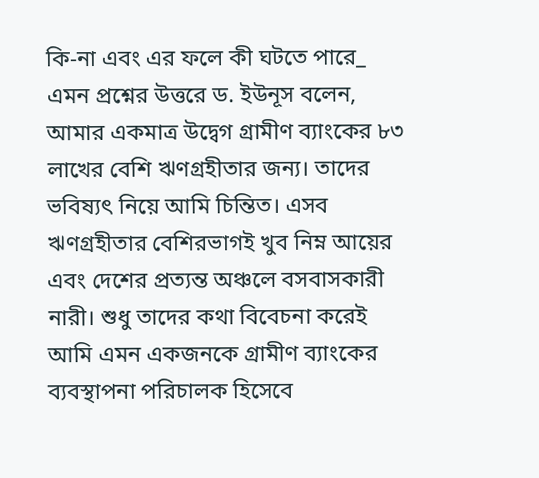কি-না এবং এর ফলে কী ঘটতে পারে_ এমন প্রশ্নের উত্তরে ড. ইউনূস বলেন, আমার একমাত্র উদ্বেগ গ্রামীণ ব্যাংকের ৮৩ লাখের বেশি ঋণগ্রহীতার জন্য। তাদের ভবিষ্যৎ নিয়ে আমি চিন্তিত। এসব ঋণগ্রহীতার বেশিরভাগই খুব নিম্ন আয়ের এবং দেশের প্রত্যন্ত অঞ্চলে বসবাসকারী নারী। শুধু তাদের কথা বিবেচনা করেই আমি এমন একজনকে গ্রামীণ ব্যাংকের ব্যবস্থাপনা পরিচালক হিসেবে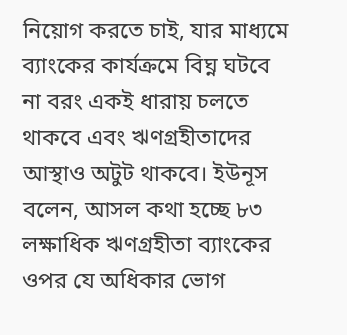নিয়োগ করতে চাই, যার মাধ্যমে ব্যাংকের কার্যক্রমে বিঘ্ন ঘটবে না বরং একই ধারায় চলতে থাকবে এবং ঋণগ্রহীতাদের আস্থাও অটুট থাকবে। ইউনূস বলেন, আসল কথা হচ্ছে ৮৩ লক্ষাধিক ঋণগ্রহীতা ব্যাংকের ওপর যে অধিকার ভোগ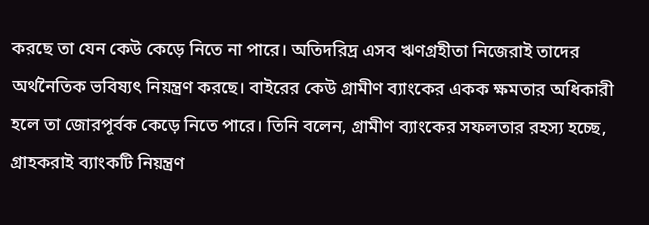করছে তা যেন কেউ কেড়ে নিতে না পারে। অতিদরিদ্র এসব ঋণগ্রহীতা নিজেরাই তাদের অর্থনৈতিক ভবিষ্যৎ নিয়ন্ত্রণ করছে। বাইরের কেউ গ্রামীণ ব্যাংকের একক ক্ষমতার অধিকারী হলে তা জোরপূর্বক কেড়ে নিতে পারে। তিনি বলেন, গ্রামীণ ব্যাংকের সফলতার রহস্য হচ্ছে, গ্রাহকরাই ব্যাংকটি নিয়ন্ত্রণ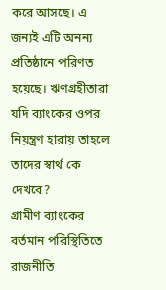করে আসছে। এ জন্যই এটি অনন্য প্রতিষ্ঠানে পরিণত হয়েছে। ঋণগ্রহীতারা যদি ব্যাংকের ওপর নিয়ন্ত্রণ হারায় তাহলে তাদের স্বার্থ কে দেখবে?
গ্রামীণ ব্যাংকের বর্তমান পরিস্থিতিতে রাজনীতি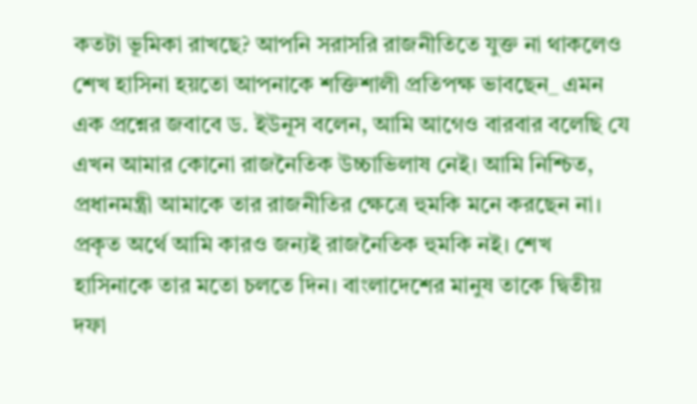কতটা ভূমিকা রাখছে? আপনি সরাসরি রাজনীতিতে যুক্ত না থাকলেও শেখ হাসিনা হয়তো আপনাকে শক্তিশালী প্রতিপক্ষ ভাবছেন_ এমন এক প্রশ্নের জবাবে ড. ইউনূস বলেন, আমি আগেও বারবার বলেছি যে এখন আমার কোনো রাজনৈতিক উচ্চাভিলাষ নেই। আমি নিশ্চিত, প্রধানমন্ত্রী আমাকে তার রাজনীতির ক্ষেত্রে হুমকি মনে করছেন না। প্রকৃত অর্থে আমি কারও জন্যই রাজনৈতিক হুমকি নই। শেখ হাসিনাকে তার মতো চলতে দিন। বাংলাদেশের মানুষ তাকে দ্বিতীয় দফা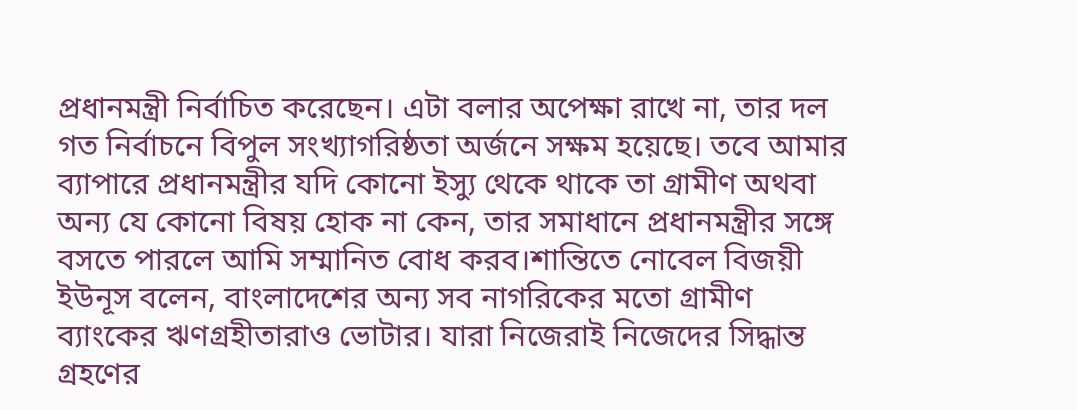প্রধানমন্ত্রী নির্বাচিত করেছেন। এটা বলার অপেক্ষা রাখে না, তার দল গত নির্বাচনে বিপুল সংখ্যাগরিষ্ঠতা অর্জনে সক্ষম হয়েছে। তবে আমার ব্যাপারে প্রধানমন্ত্রীর যদি কোনো ইস্যু থেকে থাকে তা গ্রামীণ অথবা অন্য যে কোনো বিষয় হোক না কেন, তার সমাধানে প্রধানমন্ত্রীর সঙ্গে বসতে পারলে আমি সম্মানিত বোধ করব।শান্তিতে নোবেল বিজয়ী ইউনূস বলেন, বাংলাদেশের অন্য সব নাগরিকের মতো গ্রামীণ ব্যাংকের ঋণগ্রহীতারাও ভোটার। যারা নিজেরাই নিজেদের সিদ্ধান্ত গ্রহণের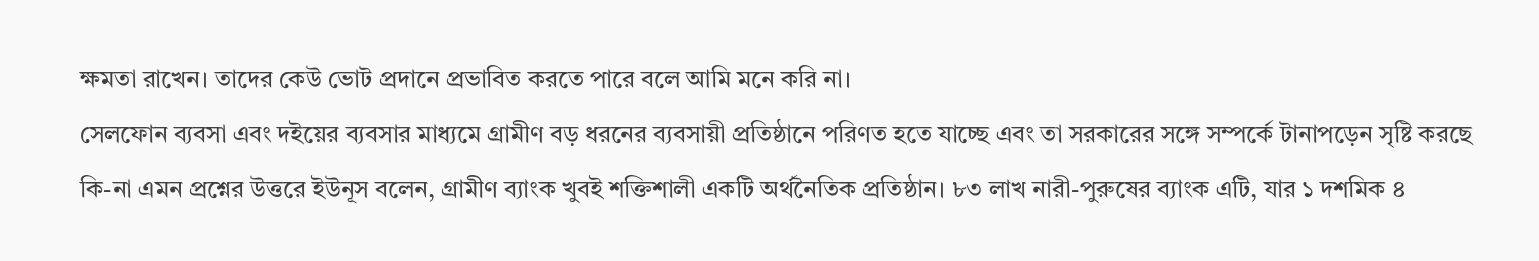ক্ষমতা রাখেন। তাদের কেউ ভোট প্রদানে প্রভাবিত করতে পারে বলে আমি মনে করি না।
সেলফোন ব্যবসা এবং দইয়ের ব্যবসার মাধ্যমে গ্রামীণ বড় ধরনের ব্যবসায়ী প্রতিষ্ঠানে পরিণত হতে যাচ্ছে এবং তা সরকারের সঙ্গে সম্পর্কে টানাপড়েন সৃষ্টি করছে কি-না এমন প্রশ্নের উত্তরে ইউনূস বলেন, গ্রামীণ ব্যাংক খুবই শক্তিশালী একটি অর্থনৈতিক প্রতিষ্ঠান। ৮৩ লাখ নারী-পুরুষের ব্যাংক এটি, যার ১ দশমিক ৪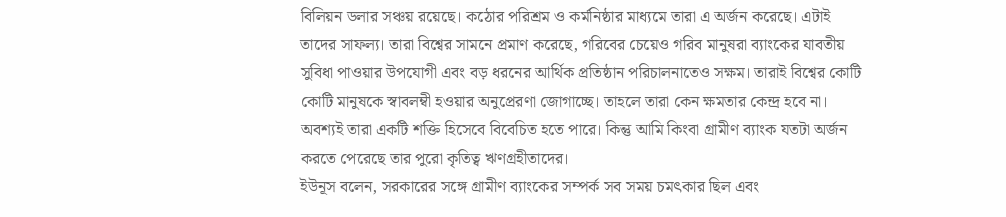বিলিয়ন ডলার সঞ্চয় রয়েছে। কঠোর পরিশ্রম ও কর্মনিষ্ঠার মাধ্যমে তারা এ অর্জন করেছে। এটাই তাদের সাফল্য। তারা বিশ্বের সামনে প্রমাণ করেছে, গরিবের চেয়েও গরিব মানুষরা ব্যাংকের যাবতীয় সুবিধা পাওয়ার উপযোগী এবং বড় ধরনের আর্থিক প্রতিষ্ঠান পরিচালনাতেও সক্ষম। তারাই বিশ্বের কোটি কোটি মানুষকে স্বাবলম্বী হওয়ার অনুপ্রেরণা জোগাচ্ছে। তাহলে তারা কেন ক্ষমতার কেন্দ্র হবে না। অবশ্যই তারা একটি শক্তি হিসেবে বিবেচিত হতে পারে। কিন্তু আমি কিংবা গ্রামীণ ব্যাংক যতটা অর্জন করতে পেরেছে তার পুরো কৃতিত্ব ঋণগ্রহীতাদের।
ইউনূস বলেন, সরকারের সঙ্গে গ্রামীণ ব্যাংকের সম্পর্ক সব সময় চমৎকার ছিল এবং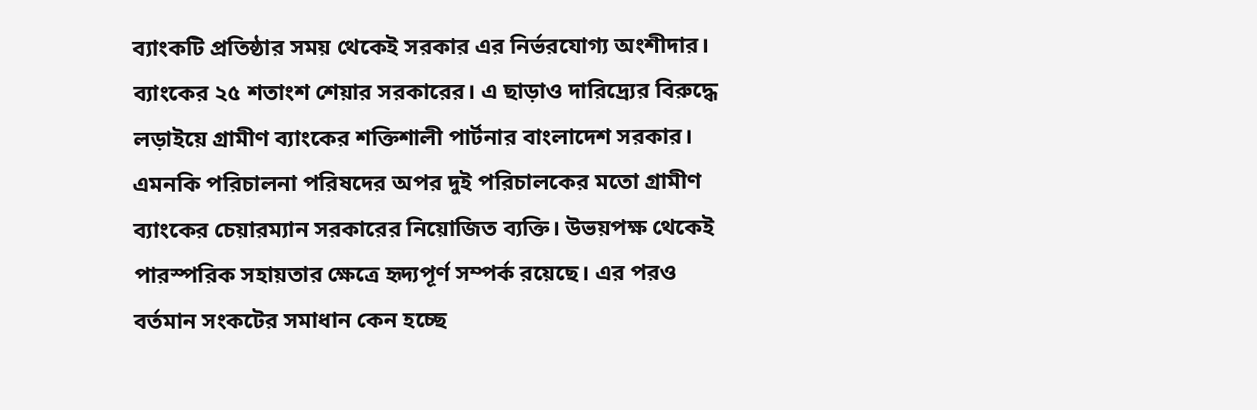ব্যাংকটি প্রতিষ্ঠার সময় থেকেই সরকার এর নির্ভরযোগ্য অংশীদার। ব্যাংকের ২৫ শতাংশ শেয়ার সরকারের। এ ছাড়াও দারিদ্র্যের বিরুদ্ধে লড়াইয়ে গ্রামীণ ব্যাংকের শক্তিশালী পার্টনার বাংলাদেশ সরকার। এমনকি পরিচালনা পরিষদের অপর দুই পরিচালকের মতো গ্রামীণ ব্যাংকের চেয়ারম্যান সরকারের নিয়োজিত ব্যক্তি। উভয়পক্ষ থেকেই পারস্পরিক সহায়তার ক্ষেত্রে হৃদ্যপূর্ণ সম্পর্ক রয়েছে। এর পরও বর্তমান সংকটের সমাধান কেন হচ্ছে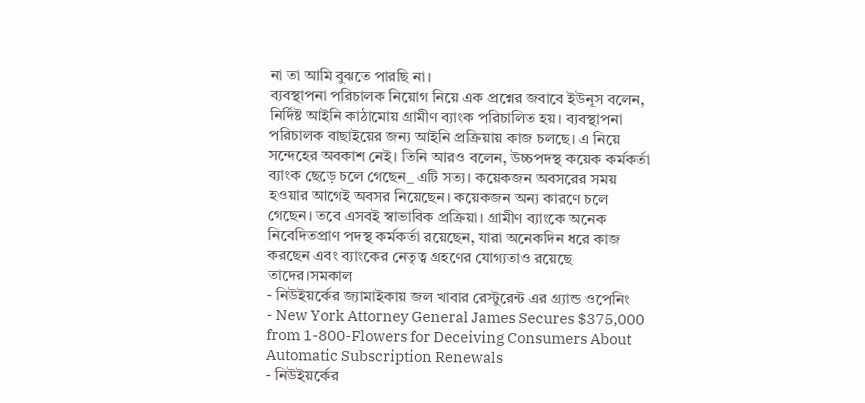না তা আমি বুঝতে পারছি না।
ব্যবস্থাপনা পরিচালক নিয়োগ নিয়ে এক প্রশ্নের জবাবে ইউনূস বলেন, নির্দিষ্ট আইনি কাঠামোয় গ্রামীণ ব্যাংক পরিচালিত হয়। ব্যবস্থাপনা পরিচালক বাছাইয়ের জন্য আইনি প্রক্রিয়ায় কাজ চলছে। এ নিয়ে সন্দেহের অবকাশ নেই। তিনি আরও বলেন, উচ্চপদস্থ কয়েক কর্মকর্তা ব্যাংক ছেড়ে চলে গেছেন_ এটি সত্য। কয়েকজন অবসরের সময় হওয়ার আগেই অবসর নিয়েছেন। কয়েকজন অন্য কারণে চলে গেছেন। তবে এসবই স্বাভাবিক প্রক্রিয়া। গ্রামীণ ব্যাংকে অনেক নিবেদিতপ্রাণ পদস্থ কর্মকর্তা রয়েছেন, যারা অনেকদিন ধরে কাজ করছেন এবং ব্যাংকের নেতৃত্ব গ্রহণের যোগ্যতাও রয়েছে তাদের।সমকাল
- নিউইয়র্কের জ্যামাইকায় জল খাবার রেস্টুরেন্ট এর গ্র্যান্ড ওপেনিং
- New York Attorney General James Secures $375,000 from 1-800-Flowers for Deceiving Consumers About Automatic Subscription Renewals
- নিউইয়র্কের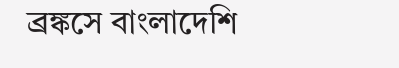ব্রঙ্কসে বাংলাদেশি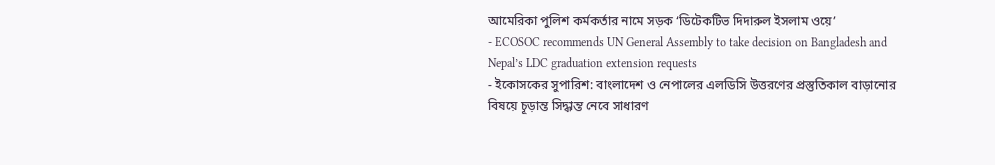আমেরিকা পুলিশ কর্মকর্তার নামে সড়ক ‘ডিটেকটিভ দিদারুল ইসলাম ওয়ে’
- ECOSOC recommends UN General Assembly to take decision on Bangladesh and Nepal’s LDC graduation extension requests
- ইকোসকের সুপারিশ: বাংলাদেশ ও নেপালের এলডিসি উত্তরণের প্রস্তুতিকাল বাড়ানোর বিষয়ে চূড়ান্ত সিদ্ধান্ত নেবে সাধারণ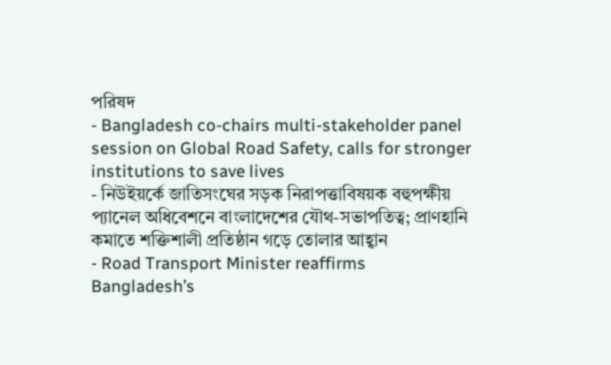পরিষদ
- Bangladesh co-chairs multi-stakeholder panel session on Global Road Safety, calls for stronger institutions to save lives
- নিউইয়র্কে জাতিসংঘের সড়ক নিরাপত্তাবিষয়ক বহুপক্ষীয় প্যানেল অধিবেশনে বাংলাদেশের যৌথ-সভাপতিত্ব; প্রাণহানি কমাতে শক্তিশালী প্রতিষ্ঠান গড়ে তোলার আহ্বান
- Road Transport Minister reaffirms Bangladesh’s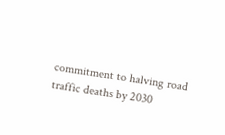commitment to halving road traffic deaths by 2030